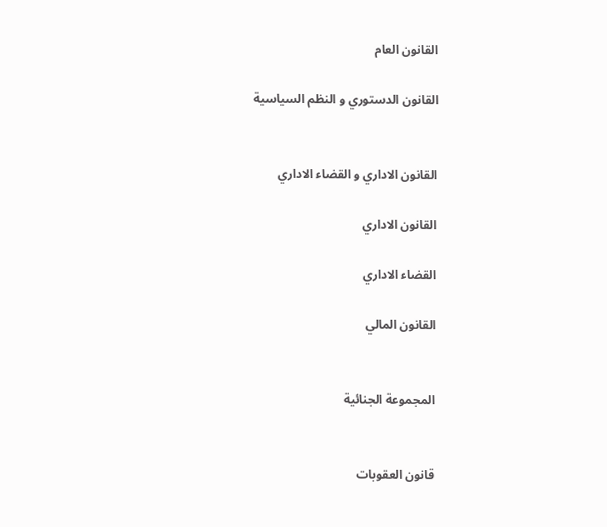القانون العام

القانون الدستوري و النظم السياسية


القانون الاداري و القضاء الاداري

القانون الاداري

القضاء الاداري

القانون المالي


المجموعة الجنائية


قانون العقوبات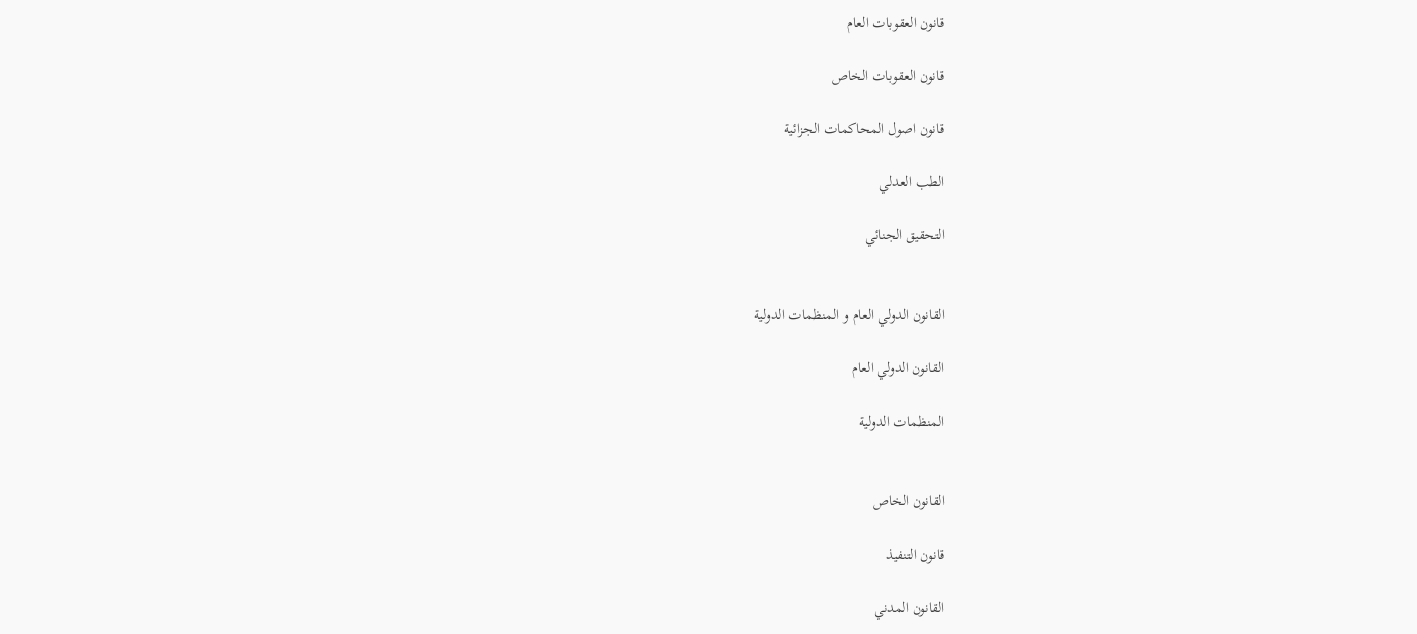قانون العقوبات العام

قانون العقوبات الخاص

قانون اصول المحاكمات الجزائية

الطب العدلي

التحقيق الجنائي


القانون الدولي العام و المنظمات الدولية

القانون الدولي العام

المنظمات الدولية


القانون الخاص

قانون التنفيذ

القانون المدني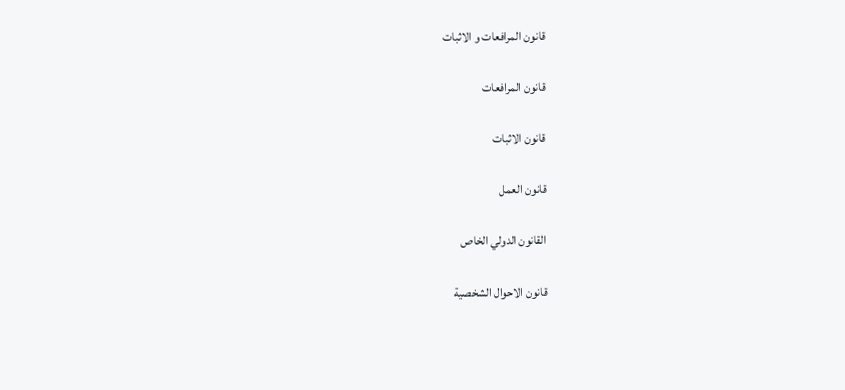قانون المرافعات و الاثبات

قانون المرافعات

قانون الاثبات

قانون العمل

القانون الدولي الخاص

قانون الاحوال الشخصية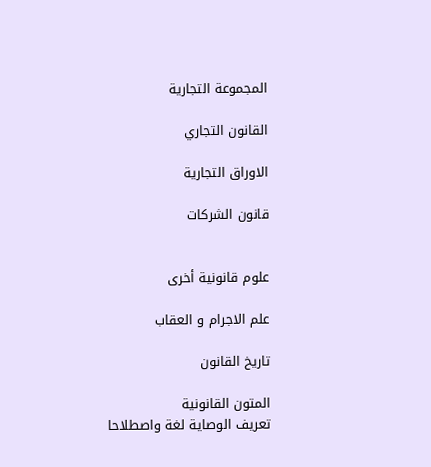المجموعة التجارية

القانون التجاري

الاوراق التجارية

قانون الشركات


علوم قانونية أخرى

علم الاجرام و العقاب

تاريخ القانون

المتون القانونية
تعريف الوصاية لغة واصطلاحا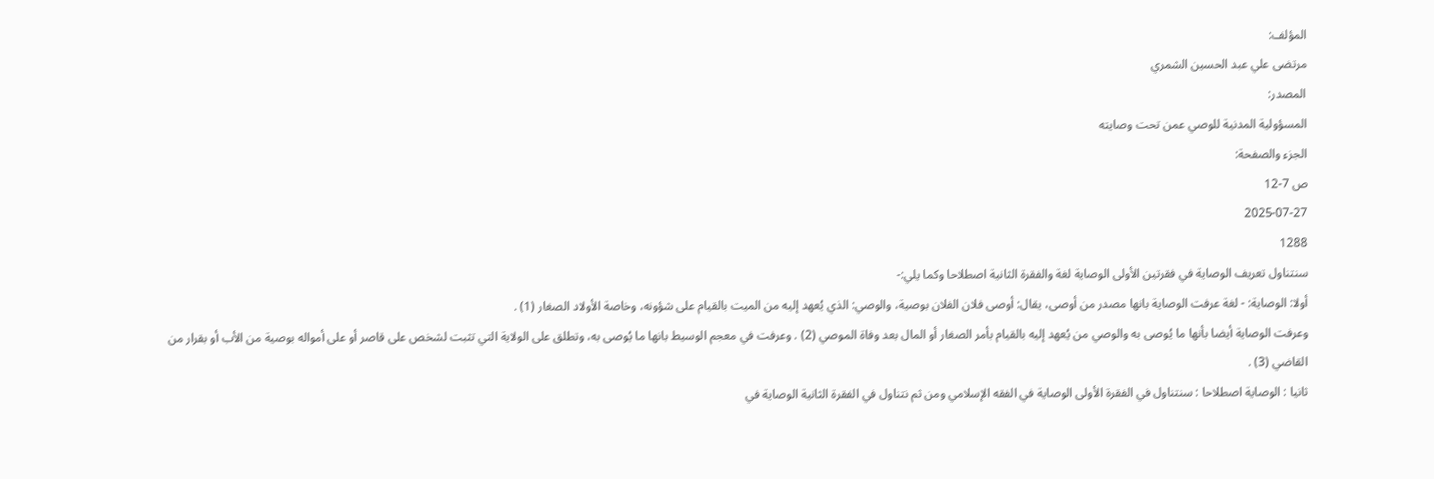المؤلف:
مرتضى علي عبد الحسين الشمري
المصدر:
المسؤولية المدنية للوصي عمن تحت وصايته
الجزء والصفحة:
ص 7-12
2025-07-27
1288
سنتناول تعريف الوصاية في فقرتين الأولى الوصاية لغة والفقرة الثانية اصطلاحا وكما يلي:-
أولا: الوصاية: - لغة عرفت الوصاية بانها مصدر من أوصى، يقال: أوصى فلان الفلان بوصية، والوصي: الذي يُعهد إليه من الميت بالقيام على شؤونه، وخاصة الأولاد الصغار (1) .
وعرفت الوصاية أيضا بأنها ما يُوصى به والوصي من يُعهد إليه بالقيام بأمر الصغار أو المال بعد وفاة الموصي (2) . وعرفت في معجم الوسيط بانها ما يُوصى به، وتطلق على الولاية التي تثبت لشخص على قاصر أو على أمواله بوصية من الأب أو بقرار من القاضي (3) .
ثانيا : الوصاية اصطلاحا : سنتناول في الفقرة الأولى الوصاية في الفقه الإسلامي ومن ثم نتناول في الفقرة الثانية الوصاية في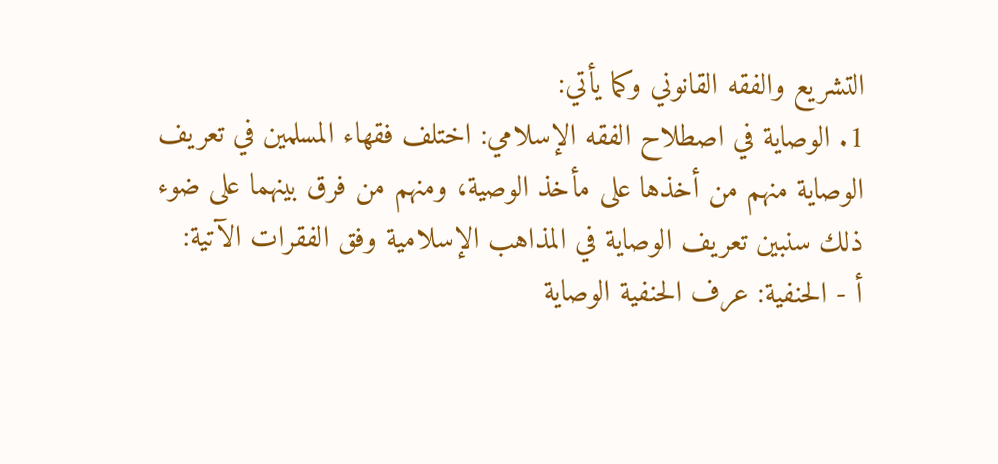التشريع والفقه القانوني وكما يأتي:
1. الوصاية في اصطلاح الفقه الإسلامي: اختلف فقهاء المسلمين في تعريف الوصاية منهم من أخذها على مأخذ الوصية، ومنهم من فرق بينهما على ضوء ذلك سنبين تعريف الوصاية في المذاهب الإسلامية وفق الفقرات الآتية:
أ - الحنفية: عرف الحنفية الوصاية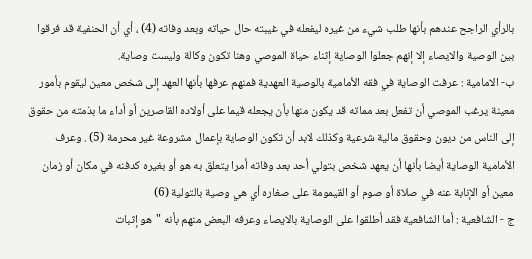بالرأي الراجح عندهم بأنها طلب شيء من غيره ليفعله في غيبته حال حياته وبعد وفاته (4) ، أي أن الحنفية قد فرقوا بين الوصية والايصاء إلا إنهم جعلوا الوصاية إثناء حياة الموصي وهنا تكون وكالة وليست وصاية.
ب- الامامية : عرفت الوصاية في فقه الأمامية بالوصية العهدية فمنهم عرفها بأنها العهد إلى شخص معين ليقوم بأمور معينة يرغب الموصي أن تفعل بعد مماته قد يكون منها بأن يجعله قيما على أولاده القاصرين أو أداء ما بذمته من حقوق إلى الناس من ديون وحقوق مالية شرعية وكذلك لابد أن تكون الوصاية بإعمال مشروعة غير محرمة (5) . وعرف الأمامية الوصاية أيضا بأنها أن يعهد شخص بتولي أحد بعد وفاته أمرا يتعلق به هو أو بغيره كدفنه في مكان أو زمان معين أو الإنابة عنه في صلاة أو صوم أو القيمومة على صغاره أي هي وصية بالتولية (6)
ج - الشافعية : أما الشافعية فقد أطلقوا على الوصاية بالايصاء وعرفه البعض منهم بأنه "هو إثبات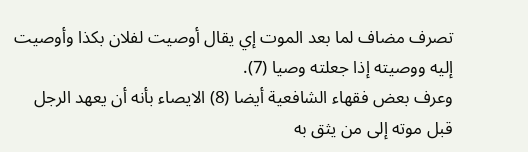تصرف مضاف لما بعد الموت إي يقال أوصيت لفلان بكذا وأوصيت إليه ووصيته إذا جعلته وصيا (7).
وعرف بعض فقهاء الشافعية أيضا (8) الايصاء بأنه أن يعهد الرجل قبل موته إلى من يثق به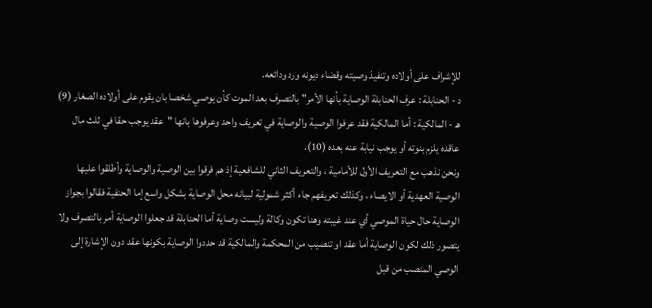للإشراف على أولاده وتنفيذ وصيته وقضاء ديونه ورد ودائعه.
د - الحنابلة : عرف الحنابلة الوصاية بأنها الأمر" بالتصرف بعد الموت كأن يوصي شخصا بان يقوم على أولاده الصغار (9)
هـ - المالكية : أما المالكية فقد عرفوا الوصية والوصاية في تعريف واحد وعرفوها بانها "عقد يوجب حقا في ثلث مال عاقده يلزم بنوته أو يوجب نيابة عنه بعده (10).
ونحن نذهب مع التعريف الأول للأمامية ، والتعريف الثاني للشافعية إذ هم فرقوا بين الوصية والوصاية وأطلقوا عليها الوصية العهدية أو الايصاء ، وكذلك تعريفهم جاء أكثر شمولية لبيانه محل الوصاية بشكل واسع إما الحنفية فقالوا بجواز الوصاية حال حياة الموصي أي عند غيبته وهنا تكون وكالة وليست وصاية أما الحنابلة قد جعلوا الوصاية أمر بالتصرف ولا يتصور ذلك لكون الوصاية أما عقد او تنصيب من المحكمة والمالكية قد حددوا الوصاية بكونها عقد دون الإشارة إلى الوصي المنصب من قبل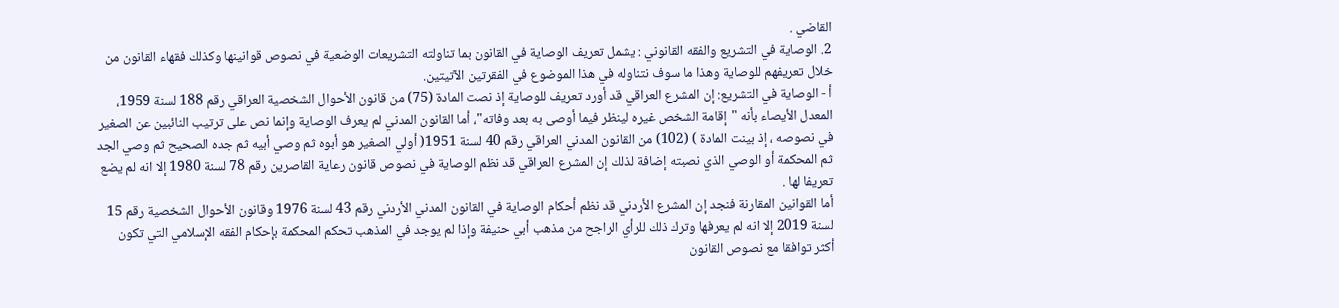القاضي .
2. الوصاية في التشريع والفقه القانوني : يشمل تعريف الوصاية في القانون بما تناولته التشريعات الوضعية في نصوص قوانينها وكذلك فقهاء القانون من خلال تعريفهم للوصاية وهذا ما سوف نتناوله في هذا الموضوع في الفقرتين الآتيتين.
أ - الوصاية في التشريع: إن المشرع العراقي قد أورد تعريف للوصاية إذ نصت المادة (75) من قانون الأحوال الشخصية العراقي رقم 188 لسنة 1959، المعدل الأيصاء بأنه "إقامة الشخص غيره لينظر فيما أوصى به بعد وفاته"، أما القانون المدني لم يعرف الوصاية وإنما نص على ترتيب النائبين عن الصغير في نصوصه ، إذ بينت المادة ) (102) من القانون المدني العراقي رقم 40 لسنة 1951( أولي الصغير هو أبوه ثم وصي أبيه ثم جده الصحيح ثم وصي الجد ثم المحكمة أو الوصي الذي نصبته إضافة لذلك إن المشرع العراقي قد نظم الوصاية في نصوص قانون رعاية القاصرين رقم 78 لسنة 1980 إلا انه لم يضع تعريفا لها .
أما القوانين المقارنة فنجد إن المشرع الأردني قد نظم أحكام الوصاية في القانون المدني الأردني رقم 43 لسنة 1976 وقانون الأحوال الشخصية رقم 15 لسنة 2019 إلا انه لم يعرفها وترك ذلك للرأي الراجح من مذهب أبي حنيفة وإذا لم يوجد في المذهب تحكم المحكمة بإحكام الفقه الإسلامي التي تكون أكثر توافقا مع نصوص القانون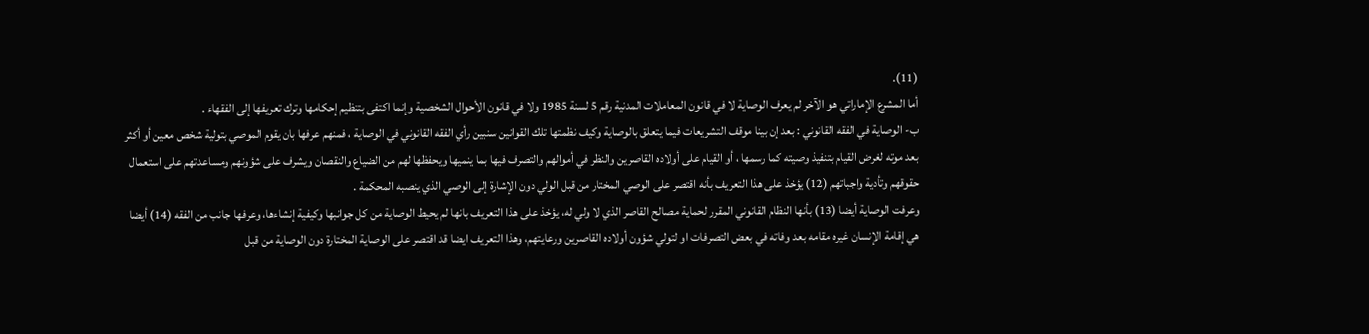(11).
أما المشرع الإماراتي هو الآخر لم يعرف الوصاية لا في قانون المعاملات المدنية رقم 5 لسنة 1985 ولا في قانون الأحوال الشخصية وإنما اكتفى بتنظيم إحكامها وترك تعريفها إلى الفقهاء .
ب- الوصاية في الفقه القانوني : بعد إن بينا موقف التشريعات فيما يتعلق بالوصاية وكيف نظمتها تلك القوانين سنبين رأي الفقه القانوني في الوصاية ، فمنهم عرفها بان يقوم الموصي بتولية شخص معين أو أكثر بعد موته لغرض القيام بتنفيذ وصيته كما رسمها ، أو القيام على أولاده القاصرين والنظر في أموالهم والتصرف فيها بما ينميها ويحفظها لهم من الضياع والنقصان ويشرف على شؤونهم ومساعدتهم على استعمال حقوقهم وتأدية واجباتهم (12) يؤخذ على هذا التعريف بأنه اقتصر على الوصي المختار من قبل الولي دون الإشارة إلى الوصي الذي ينصبه المحكمة .
وعرفت الوصاية أيضا (13) بأنها النظام القانوني المقرر لحماية مصالح القاصر الذي لا ولي له، يؤخذ على هذا التعريف بانها لم يحيط الوصاية من كل جوانبها وكيفية إنشاءها، وعرفها جانب من الفقه (14) أيضا هي إقامة الإنسان غيره مقامه بعد وفاته في بعض التصرفات او لتولي شؤون أولاده القاصرين ورعايتهم، وهذا التعريف ايضا قد اقتصر على الوصاية المختارة دون الوصاية من قبل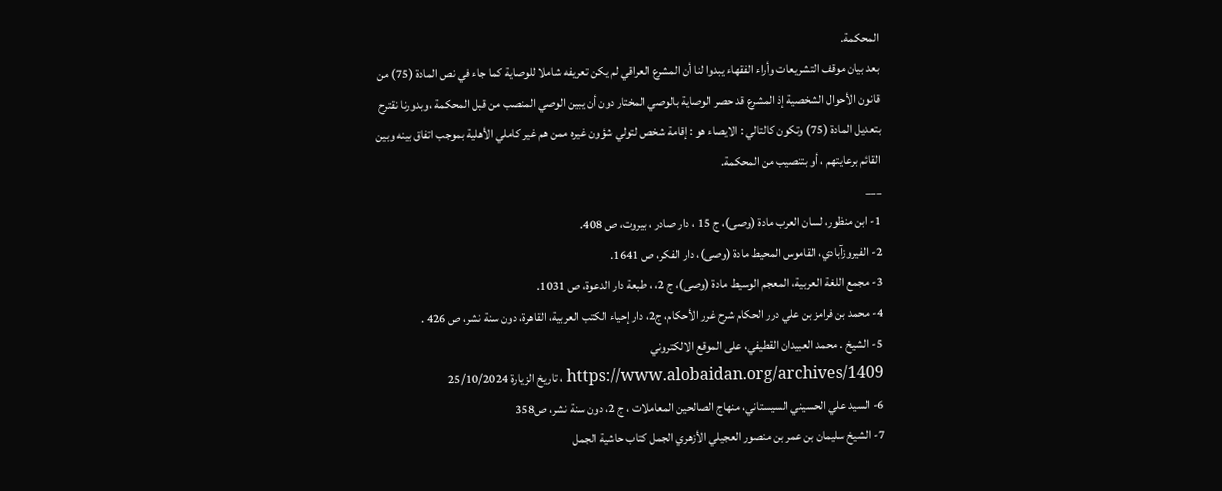المحكمة.
بعد بيان موقف التشريعات وأراء الفقهاء يبدوا لنا أن المشرع العراقي لم يكن تعريفه شاملا للوصاية كما جاء في نص المادة (75) من قانون الأحوال الشخصية إذ المشرع قد حصر الوصاية بالوصي المختار دون أن يبين الوصي المنصب من قبل المحكمة ،وبدورنا نقترح بتعديل المادة (75) وتكون كالتالي : الايصاء هو : إقامة شخص لتولي شؤون غيره ممن هم غير كاملي الأهلية بموجب اتفاق بينه وبين القائم برعايتهم ، أو بتنصيب من المحكمة.
___
1- ابن منظور، لسان العرب مادة (وصى)، ج 15 ، دار صادر ، بيروت، ص 408.
2- الفيروزآبادي، القاموس المحيط مادة (وصى)، دار الفكر، ص 1641.
3- مجمع اللغة العربية، المعجم الوسيط مادة (وصى)، ج 2، ، طبعة دار الدعوة، ص 1031.
4- محمد بن فرامز بن علي درر الحكام شرح غرر الأحكام، ج2، دار إحياء الكتب العربية، القاهرة، دون سنة نشر، ص 426 .
5- الشيخ . محمد العبيدان القطيفي، على الموقع الالكتروني 1409/https://www.alobaidan.org/archives ، تاريخ الزيارة 25/10/2024
6- السيد علي الحسيني السيستاني، منهاج الصالحين المعاملات ، ج 2، دون سنة نشر، ص358
7- الشيخ سليمان بن عمر بن منصور العجيلي الأزهري الجمل كتاب حاشية الجمل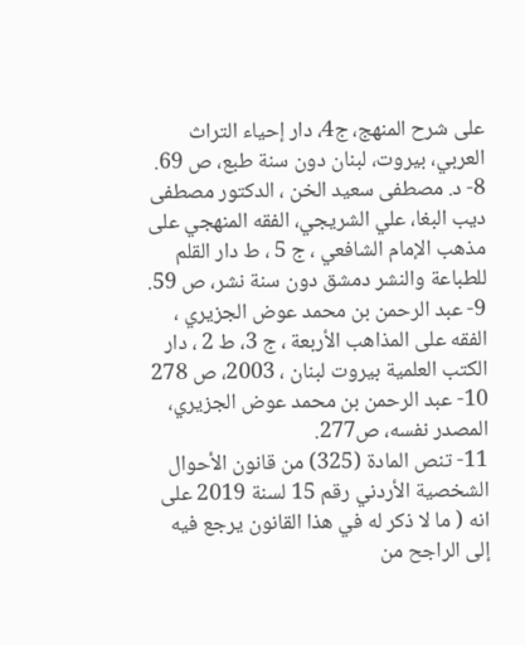على شرح المنهج، ج4، دار إحياء التراث العربي، بيروت، لبنان دون سنة طبع، ص 69.
8- د. مصطفى سعيد الخن ، الدكتور مصطفى ديب البغا، علي الشريجي، الفقه المنهجي على مذهب الإمام الشافعي ، ج 5 ، ط دار القلم للطباعة والنشر دمشق دون سنة نشر، ص 59.
9- عبد الرحمن بن محمد عوض الجزيري ، الفقه على المذاهب الأربعة ، ج 3، ط 2 ، دار الكتب العلمية بيروت لبنان ، 2003، ص 278
10- عبد الرحمن بن محمد عوض الجزيري، المصدر نفسه، ص277.
11- تنص المادة (325) من قانون الأحوال الشخصية الأردني رقم 15 لسنة 2019 على انه ( ما لا ذكر له في هذا القانون يرجع فيه إلى الراجح من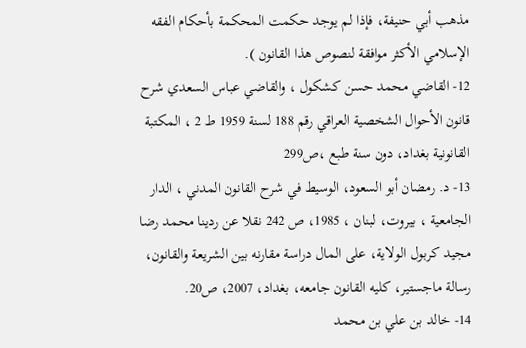مذهب أبي حنيفة، فإذا لم يوجد حكمت المحكمة بأحكام الفقه الإسلامي الأكثر موافقة لنصوص هذا القانون ).
12- القاضي محمد حسن كشكول ، والقاضي عباس السعدي شرح قانون الأحوال الشخصية العراقي رقم 188 لسنة 1959 ط 2 ، المكتبة القانونية بغداد، دون سنة طبع ،ص299
13- د. رمضان أبو السعود، الوسيط في شرح القانون المدني ، الدار الجامعية ، بيروت، لبنان ، 1985، ص 242 نقلا عن ردينا محمد رضا مجيد كربول الولاية، على المال دراسة مقارنه بين الشريعة والقانون، رسالة ماجستير، كليه القانون جامعه، بغداد، 2007، ص20.
14- خالد بن علي بن محمد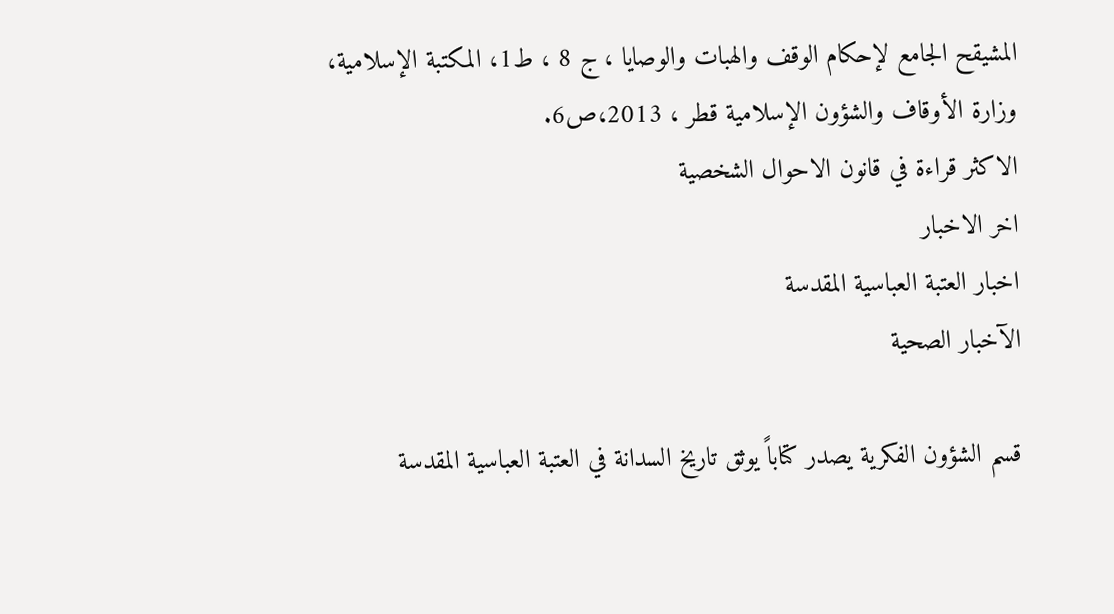المشيقح الجامع لإحكام الوقف والهبات والوصايا ، ج 8 ، ط1، المكتبة الإسلامية، وزارة الأوقاف والشؤون الإسلامية قطر ، 2013،ص6.
الاكثر قراءة في قانون الاحوال الشخصية
اخر الاخبار
اخبار العتبة العباسية المقدسة
الآخبار الصحية

قسم الشؤون الفكرية يصدر كتاباً يوثق تاريخ السدانة في العتبة العباسية المقدسة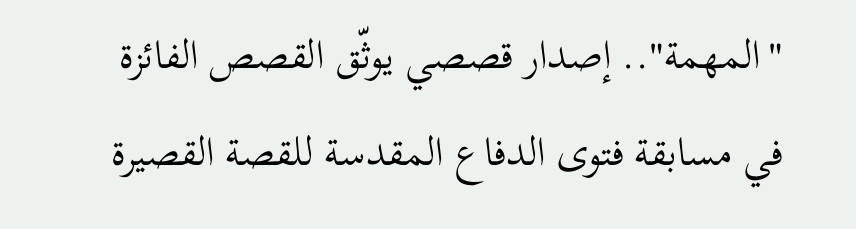"المهمة".. إصدار قصصي يوثّق القصص الفائزة في مسابقة فتوى الدفاع المقدسة للقصة القصيرة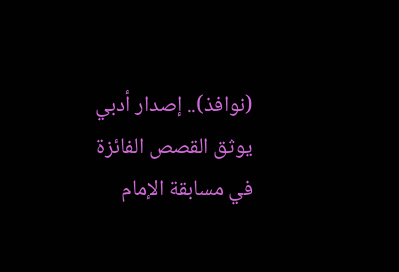(نوافذ).. إصدار أدبي يوثق القصص الفائزة في مسابقة الإمام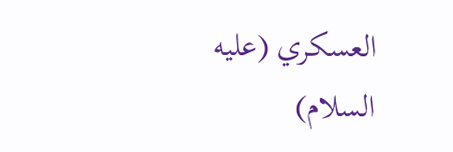العسكري (عليه السلام)